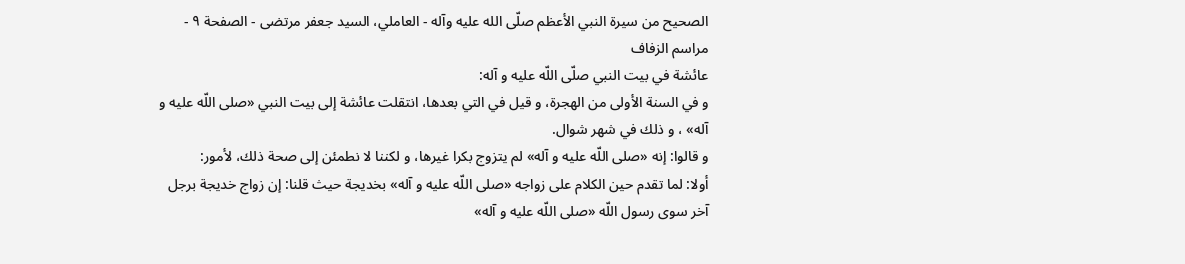الصحيح من سيرة النبي الأعظم صلّى الله عليه وآله - العاملي، السيد جعفر مرتضى - الصفحة ٩ - مراسم الزفاف
عائشة في بيت النبي صلّى اللّه عليه و آله:
و في السنة الأولى من الهجرة، و قيل في التي بعدها، انتقلت عائشة إلى بيت النبي «صلى اللّه عليه و آله» ، و ذلك في شهر شوال.
و قالوا: إنه «صلى اللّه عليه و آله» لم يتزوج بكرا غيرها، و لكننا لا نطمئن إلى صحة ذلك، لأمور:
أولا: لما تقدم حين الكلام على زواجه «صلى اللّه عليه و آله» بخديجة حيث قلنا: إن زواج خديجة برجل آخر سوى رسول اللّه «صلى اللّه عليه و آله»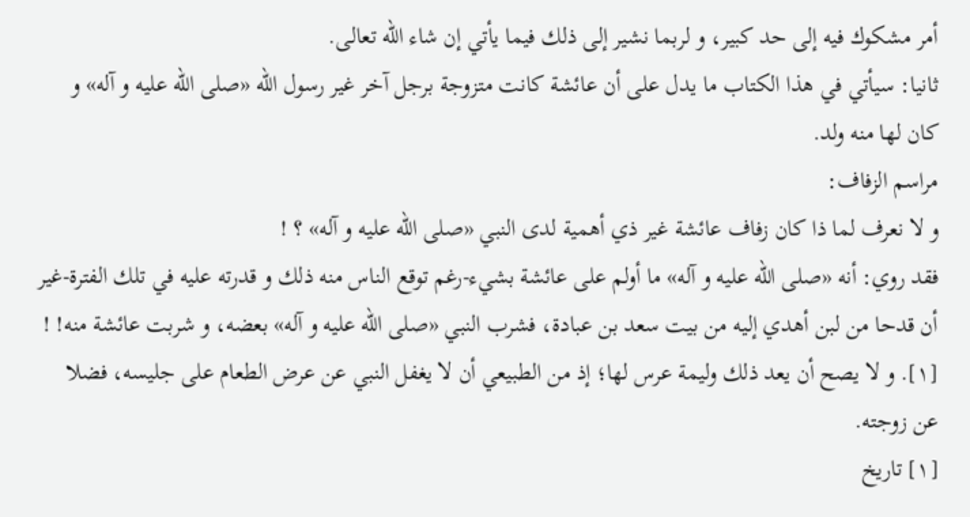أمر مشكوك فيه إلى حد كبير، و لربما نشير إلى ذلك فيما يأتي إن شاء اللّه تعالى.
ثانيا: سيأتي في هذا الكتاب ما يدل على أن عائشة كانت متزوجة برجل آخر غير رسول اللّه «صلى اللّه عليه و آله» و كان لها منه ولد.
مراسم الزفاف:
و لا نعرف لما ذا كان زفاف عائشة غير ذي أهمية لدى النبي «صلى اللّه عليه و آله» ؟ !
فقد روي: أنه «صلى اللّه عليه و آله» ما أولم على عائشة بشيء-رغم توقع الناس منه ذلك و قدرته عليه في تلك الفترة-غير أن قدحا من لبن أهدي إليه من بيت سعد بن عبادة، فشرب النبي «صلى اللّه عليه و آله» بعضه، و شربت عائشة منه! ! [١]. و لا يصح أن يعد ذلك وليمة عرس لها؛ إذ من الطبيعي أن لا يغفل النبي عن عرض الطعام على جليسه، فضلا عن زوجته.
[١] تاريخ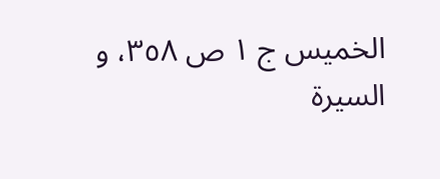الخميس ج ١ ص ٣٥٨، و السيرة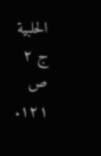الحلبية ج ٢ ص ١٢١.